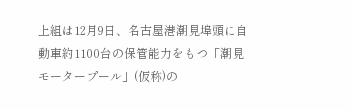上組は12月9日、名古屋港潮見埠頭に自動車約1100台の保管能力をもつ「潮見モータープール」(仮称)の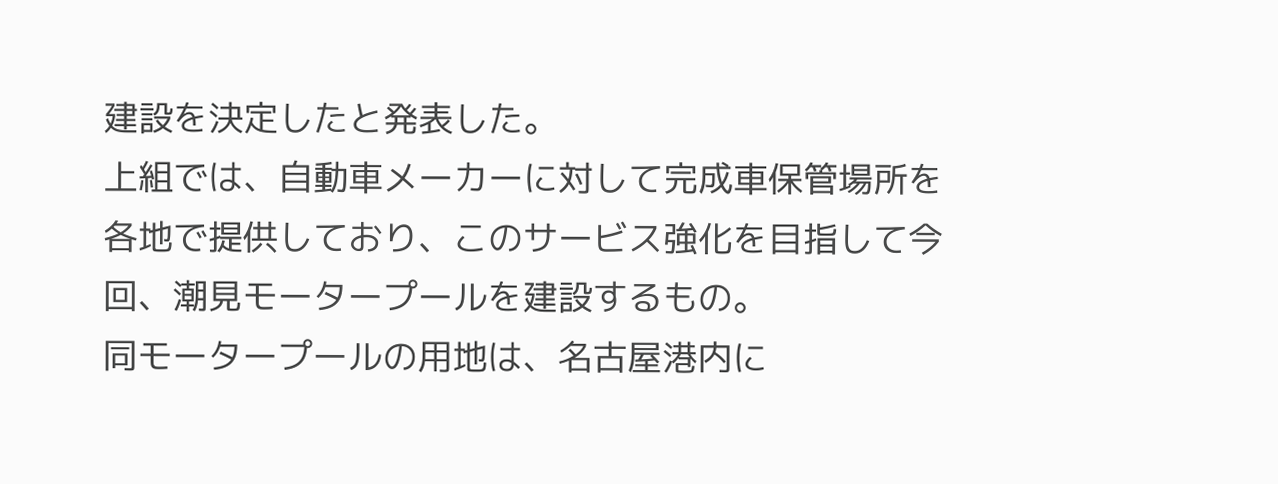建設を決定したと発表した。
上組では、自動車メーカーに対して完成車保管場所を各地で提供しており、このサービス強化を目指して今回、潮見モータープールを建設するもの。
同モータープールの用地は、名古屋港内に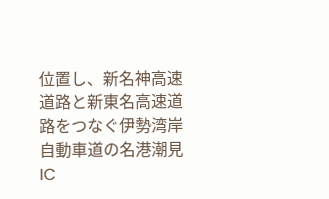位置し、新名神高速道路と新東名高速道路をつなぐ伊勢湾岸自動車道の名港潮見IC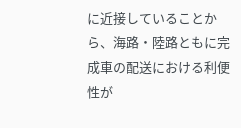に近接していることから、海路・陸路ともに完成車の配送における利便性が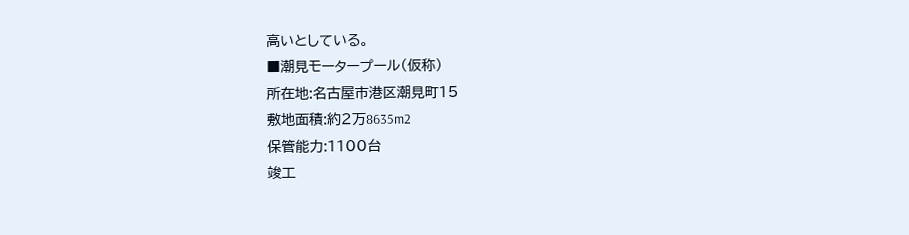高いとしている。
■潮見モータープール(仮称)
所在地:名古屋市港区潮見町15
敷地面積:約2万8635m2
保管能力:1100台
竣工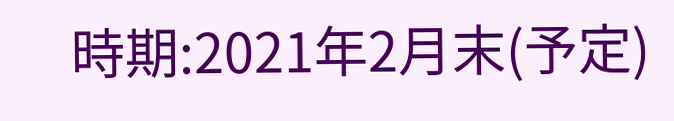時期:2021年2月末(予定)